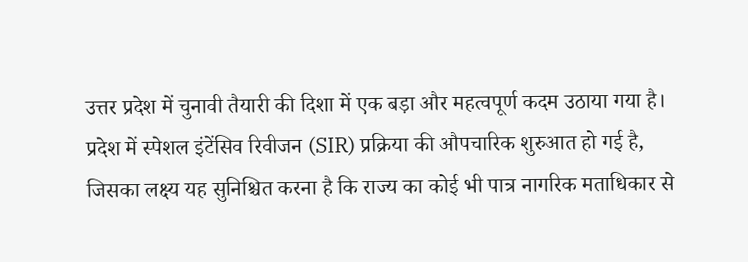उत्तर प्रदेश में चुनावी तैयारी की दिशा में एक बड़ा और महत्वपूर्ण कदम उठाया गया है। प्रदेश में स्पेशल इंटेंसिव रिवीजन (SIR) प्रक्रिया की औपचारिक शुरुआत हो गई है, जिसका लक्ष्य यह सुनिश्चित करना है कि राज्य का कोई भी पात्र नागरिक मताधिकार से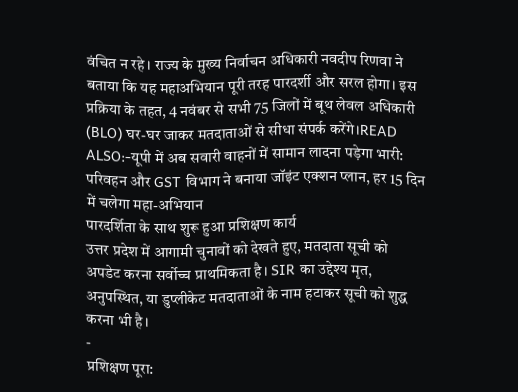वंचित न रहे। राज्य के मुख्य निर्वाचन अधिकारी नवदीप रिणवा ने बताया कि यह महाअभियान पूरी तरह पारदर्शी और सरल होगा। इस प्रक्रिया के तहत, 4 नवंबर से सभी 75 जिलों में बूथ लेवल अधिकारी (BLO) घर-घर जाकर मतदाताओं से सीधा संपर्क करेंगे।READ ALSO:-यूपी में अब सवारी वाहनों में सामान लादना पड़ेगा भारी: परिवहन और GST विभाग ने बनाया जॉइंट एक्शन प्लान, हर 15 दिन में चलेगा महा-अभियान
पारदर्शिता के साथ शुरू हुआ प्रशिक्षण कार्य
उत्तर प्रदेश में आगामी चुनावों को देखते हुए, मतदाता सूची को अपडेट करना सर्वोच्च प्राथमिकता है। SIR का उद्देश्य मृत, अनुपस्थित, या डुप्लीकेट मतदाताओं के नाम हटाकर सूची को शुद्ध करना भी है।
-
प्रशिक्षण पूरा: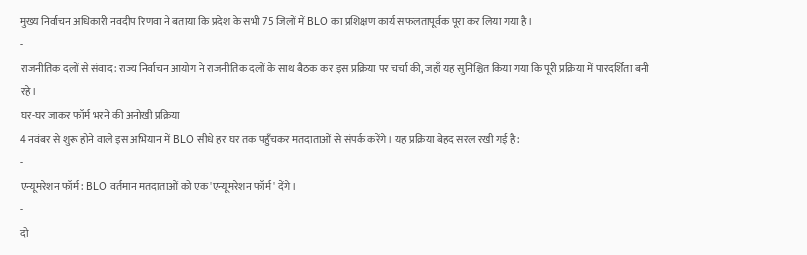मुख्य निर्वाचन अधिकारी नवदीप रिणवा ने बताया कि प्रदेश के सभी 75 जिलों में BLO का प्रशिक्षण कार्य सफलतापूर्वक पूरा कर लिया गया है।
-
राजनीतिक दलों से संवाद: राज्य निर्वाचन आयोग ने राजनीतिक दलों के साथ बैठक कर इस प्रक्रिया पर चर्चा की, जहाँ यह सुनिश्चित किया गया कि पूरी प्रक्रिया में पारदर्शिता बनी रहे।
घर-घर जाकर फॉर्म भरने की अनोखी प्रक्रिया
4 नवंबर से शुरू होने वाले इस अभियान में BLO सीधे हर घर तक पहुँचकर मतदाताओं से संपर्क करेंगे। यह प्रक्रिया बेहद सरल रखी गई है:
-
एन्यूमरेशन फॉर्म: BLO वर्तमान मतदाताओं को एक 'एन्यूमरेशन फॉर्म' देंगे।
-
दो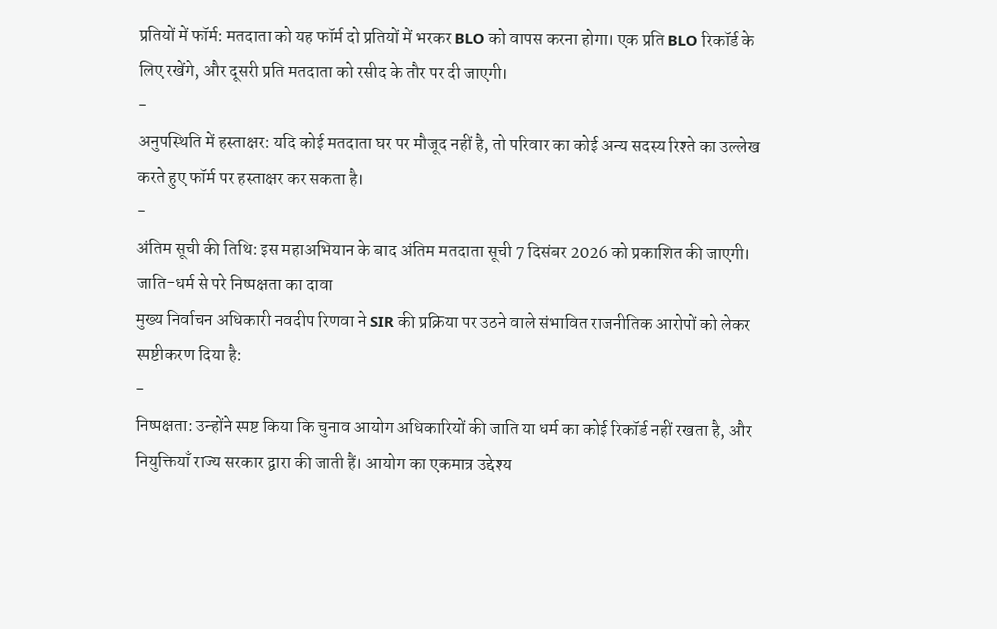प्रतियों में फॉर्म: मतदाता को यह फॉर्म दो प्रतियों में भरकर BLO को वापस करना होगा। एक प्रति BLO रिकॉर्ड के लिए रखेंगे, और दूसरी प्रति मतदाता को रसीद के तौर पर दी जाएगी।
-
अनुपस्थिति में हस्ताक्षर: यदि कोई मतदाता घर पर मौजूद नहीं है, तो परिवार का कोई अन्य सदस्य रिश्ते का उल्लेख करते हुए फॉर्म पर हस्ताक्षर कर सकता है।
-
अंतिम सूची की तिथि: इस महाअभियान के बाद अंतिम मतदाता सूची 7 दिसंबर 2026 को प्रकाशित की जाएगी।
जाति-धर्म से परे निष्पक्षता का दावा
मुख्य निर्वाचन अधिकारी नवदीप रिणवा ने SIR की प्रक्रिया पर उठने वाले संभावित राजनीतिक आरोपों को लेकर स्पष्टीकरण दिया है:
-
निष्पक्षता: उन्होंने स्पष्ट किया कि चुनाव आयोग अधिकारियों की जाति या धर्म का कोई रिकॉर्ड नहीं रखता है, और नियुक्तियाँ राज्य सरकार द्वारा की जाती हैं। आयोग का एकमात्र उद्देश्य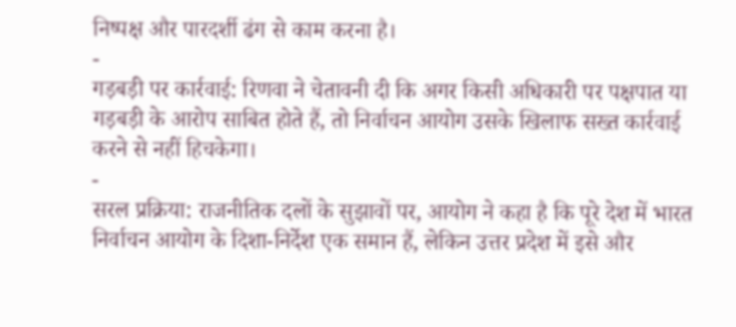निष्पक्ष और पारदर्शी ढंग से काम करना है।
-
गड़बड़ी पर कार्रवाई: रिणवा ने चेतावनी दी कि अगर किसी अधिकारी पर पक्षपात या गड़बड़ी के आरोप साबित होते हैं, तो निर्वाचन आयोग उसके खिलाफ सख्त कार्रवाई करने से नहीं हिचकेगा।
-
सरल प्रक्रिया: राजनीतिक दलों के सुझावों पर, आयोग ने कहा है कि पूरे देश में भारत निर्वाचन आयोग के दिशा-निर्देश एक समान हैं, लेकिन उत्तर प्रदेश में इसे और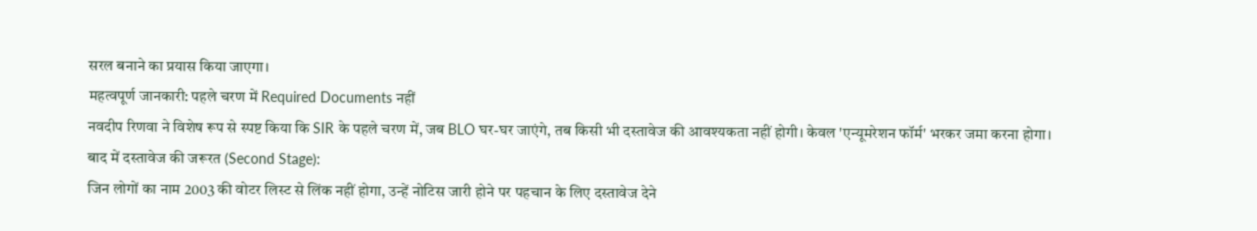सरल बनाने का प्रयास किया जाएगा।
महत्वपूर्ण जानकारी: पहले चरण में Required Documents नहीं
नवदीप रिणवा ने विशेष रूप से स्पष्ट किया कि SIR के पहले चरण में, जब BLO घर-घर जाएंगे, तब किसी भी दस्तावेज की आवश्यकता नहीं होगी। केवल 'एन्यूमरेशन फॉर्म' भरकर जमा करना होगा।
बाद में दस्तावेज की जरूरत (Second Stage):
जिन लोगों का नाम 2003 की वोटर लिस्ट से लिंक नहीं होगा, उन्हें नोटिस जारी होने पर पहचान के लिए दस्तावेज देने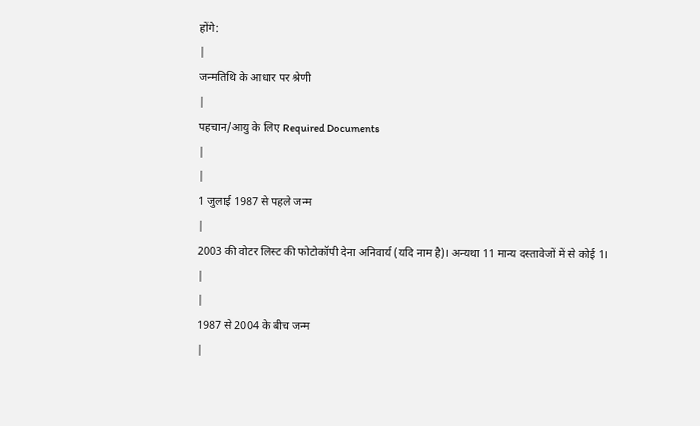होंगे:
|
जन्मतिथि के आधार पर श्रेणी
|
पहचान/आयु के लिए Required Documents
|
|
1 जुलाई 1987 से पहले जन्म
|
2003 की वोटर लिस्ट की फोटोकॉपी देना अनिवार्य (यदि नाम है)। अन्यथा 11 मान्य दस्तावेजों में से कोई 1।
|
|
1987 से 2004 के बीच जन्म
|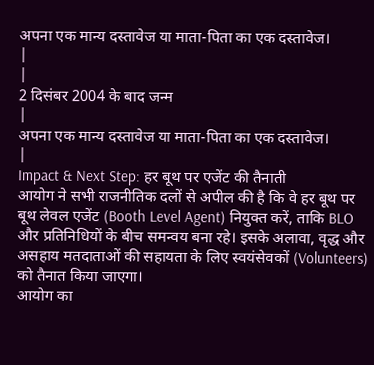अपना एक मान्य दस्तावेज या माता-पिता का एक दस्तावेज।
|
|
2 दिसंबर 2004 के बाद जन्म
|
अपना एक मान्य दस्तावेज या माता-पिता का एक दस्तावेज।
|
Impact & Next Step: हर बूथ पर एजेंट की तैनाती
आयोग ने सभी राजनीतिक दलों से अपील की है कि वे हर बूथ पर बूथ लेवल एजेंट (Booth Level Agent) नियुक्त करें, ताकि BLO और प्रतिनिधियों के बीच समन्वय बना रहे। इसके अलावा, वृद्ध और असहाय मतदाताओं की सहायता के लिए स्वयंसेवकों (Volunteers) को तैनात किया जाएगा।
आयोग का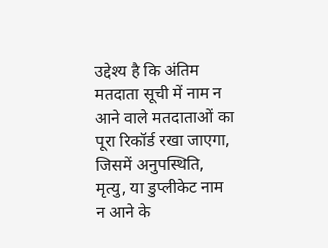उद्देश्य है कि अंतिम मतदाता सूची में नाम न आने वाले मतदाताओं का पूरा रिकॉर्ड रखा जाएगा, जिसमें अनुपस्थिति, मृत्यु, या डुप्लीकेट नाम न आने के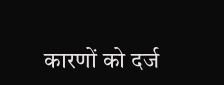कारणों को दर्ज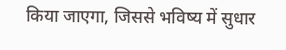किया जाएगा, जिससे भविष्य में सुधार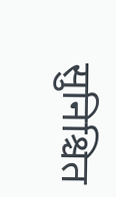सुनिश्चित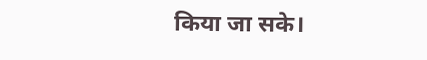किया जा सके।